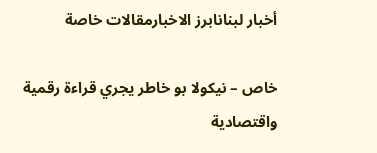أخبار لبنانابرز الاخبارمقالات خاصة

خاص – نيكولا بو خاطر يجري قراءة رقمية واقتصادية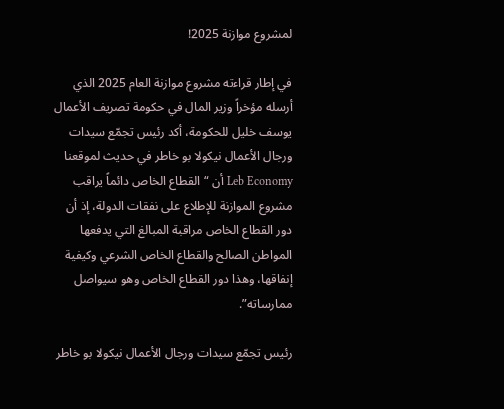لمشروع موازنة 2025!

في إطار قراءته مشروع موازنة العام 2025 الذي أرسله مؤخراً وزير المال في حكومة تصريف الأعمال يوسف خليل للحكومة، أكد رئيس تجمّع سيدات ورجال الأعمال نيكولا بو خاطر في حديث لموقعنا Leb Economy أن “القطاع الخاص دائماً يراقب مشروع الموازنة للإطلاع على نفقات الدولة، إذ أن دور القطاع الخاص مراقبة المبالغ التي يدفعها المواطن الصالح والقطاع الخاص الشرعي وكيفية إنفاقها، وهذا دور القطاع الخاص وهو سيواصل ممارساته”.

رئيس تجمّع سيدات ورجال الأعمال نيكولا بو خاطر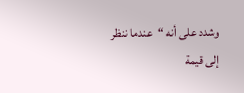وشدد على أنه “عندما ننظر إلى قيمة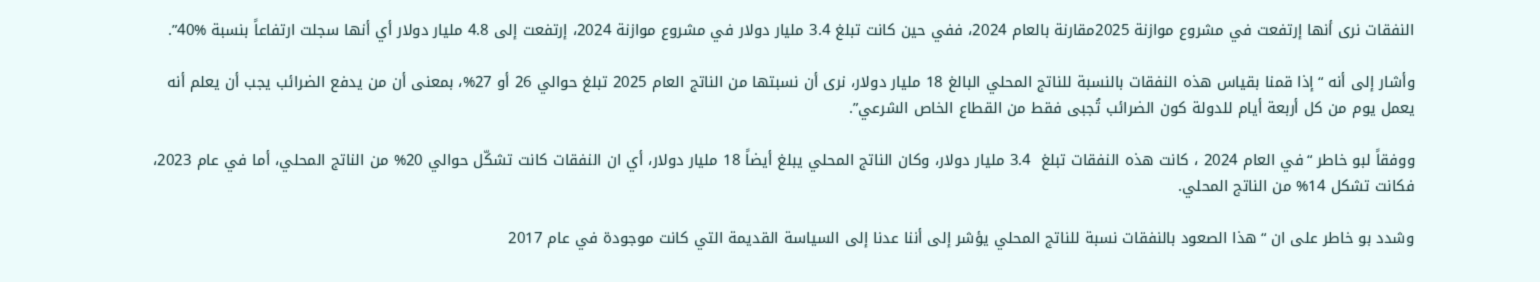النفقات نرى أنها إرتفعت في مشروع موازنة 2025مقارنة بالعام 2024، ففي حين كانت تبلغ 3.4 مليار دولار في مشروع موازنة 2024، إرتفعت إلى 4.8 مليار دولار أي أنها سجلت ارتفاعاً بنسبة %40”.

وأشار إلى أنه “إذا قمنا بقياس هذه النفقات بالنسبة للناتج المحلي البالغ 18 مليار دولار، نرى أن نسبتها من الناتج العام 2025 تبلغ حوالي 26 أو 27%، بمعنى أن من يدفع الضرائب يجب أن يعلم أنه يعمل يوم من كل أربعة أيام للدولة كون الضرائب تُجبى فقط من القطاع الخاص الشرعي”.

ووفقاً لبو خاطر “في العام 2024 ، كانت هذه النفقات تبلغ  3.4 مليار دولار، وكان الناتج المحلي يبلغ أيضاً 18 مليار دولار، أي ان النفقات كانت تشكّل حوالي 20% من الناتج المحلي، أما في عام 2023، فكانت تشكل 14% من الناتج المحلي.

وشدد بو خاطر على ان “هذا الصعود بالنفقات نسبة للناتج المحلي يؤشر إلى أننا عدنا إلى السياسة القديمة التي كانت موجودة في عام 2017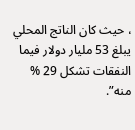، حيث كان الناتج المحلي يبلغ 53 مليار دولار فيما النفقات تشكل 29 % منه”.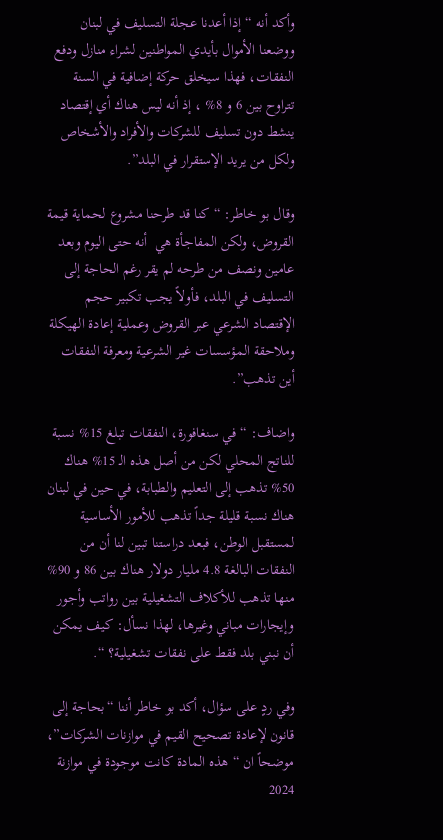وأكد أنه “إذا أعدنا عجلة التسليف في لبنان ووضعنا الأموال بأيدي المواطنين لشراء منازل ودفع النفقات، فهذا سيخلق حركة إضافية في السنة تتراوح بين 6 و 8% ، إذ أنه ليس هناك أي إقتصاد ينشط دون تسليف للشركات والأفراد والأشخاص ولكل من يريد الإستقرار في البلد”.

وقال بو خاطر: “كنا قد طرحنا مشروع لحماية قيمة القروض، ولكن المفاجأة هي  أنه حتى اليوم وبعد عامين ونصف من طرحه لم يقر رغم الحاجة إلى التسليف في البلد، فأولاً يجب تكبير حجم الإقتصاد الشرعي عبر القروض وعملية إعادة الهيكلة وملاحقة المؤسسات غير الشرعية ومعرفة النفقات أين تذهب”.

واضاف: “في سنغافورة، النفقات تبلغ 15% نسبة للناتج المحلي لكن من أصل هذه الـ 15% هناك 50% تذهب إلى التعليم والطبابة، في حين في لبنان هناك نسبة قليلة جداً تذهب للأمور الأساسية لمستقبل الوطن، فبعد دراستنا تبين لنا أن من النفقات البالغة 4.8 مليار دولار هناك بين 86 و 90% منها تذهب للأكلاف التشغيلية بين رواتب وأجور وإيجارات مباني وغيرها، لهذا نسأل: كيف يمكن أن نبني بلد فقط على نفقات تشغيلية؟ “.

وفي ردٍ على سؤال، أكد بو خاطر أننا “بحاجة إلى قانون لإعادة تصحيح القيم في موازنات الشركات”، موضحاً ان “هذه المادة كانت موجودة في موازنة 2024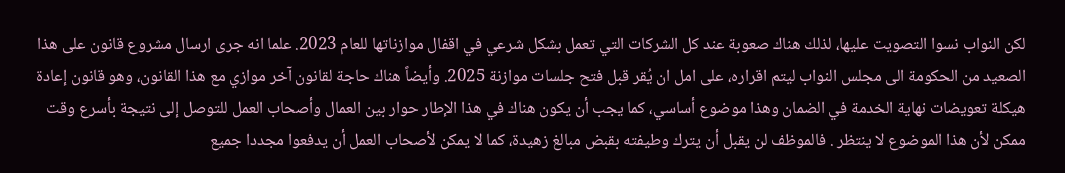لكن النواب نسوا التصويت عليها، لذلك هناك صعوبة عند كل الشركات التي تعمل بشكل شرعي في اقفال موازناتها للعام 2023. علما انه جرى ارسال مشروع قانون على هذا الصعيد من الحكومة الى مجلس النواب ليتم اقراره، على امل ان يُقر قبل فتح جلسات موازنة 2025. وأيضاً هناك حاجة لقانون آخر موازي مع هذا القانون، وهو قانون إعادة هيكلة تعويضات نهاية الخدمة في الضمان وهذا موضوع أساسي، كما يجب أن يكون هناك في هذا الإطار حوار بين العمال وأصحاب العمل للتوصل إلى نتيجة بأسرع وقت ممكن لأن هذا الموضوع لا ينتظر . فالموظف لن يقبل أن يترك وطيفته بقبض مبالغ زهيدة، كما لا يمكن لأصحاب العمل أن يدفعوا مجددا جميع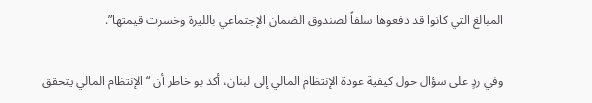المبالغ التي كانوا قد دفعوها سلفاً لصندوق الضمان الإجتماعي بالليرة وخسرت قيمتها”.

وفي ردٍ على سؤال حول كيفية عودة الإنتظام المالي إلى لبنان، أكد بو خاطر أن “الإنتظام المالي يتحقق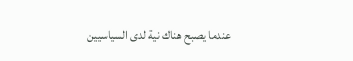عندما يصبح هناك نية لدى السياسيين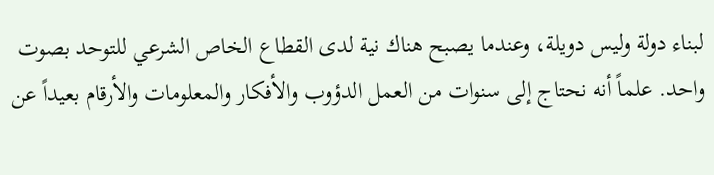لبناء دولة وليس دويلة، وعندما يصبح هناك نية لدى القطاع الخاص الشرعي للتوحد بصوت واحد. علماً أنه نحتاج إلى سنوات من العمل الدؤوب والأفكار والمعلومات والأرقام بعيداً عن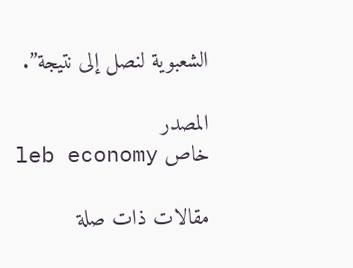الشعبوية لنصل إلى نتيجة”.

المصدر
خاص leb economy

مقالات ذات صلة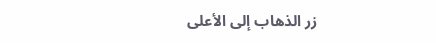زر الذهاب إلى الأعلى